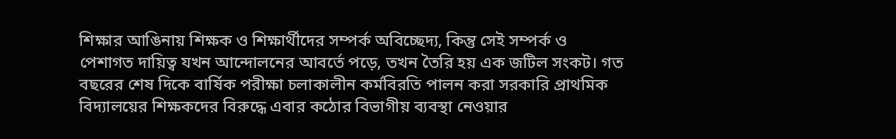শিক্ষার আঙিনায় শিক্ষক ও শিক্ষার্থীদের সম্পর্ক অবিচ্ছেদ্য, কিন্তু সেই সম্পর্ক ও পেশাগত দায়িত্ব যখন আন্দোলনের আবর্তে পড়ে, তখন তৈরি হয় এক জটিল সংকট। গত বছরের শেষ দিকে বার্ষিক পরীক্ষা চলাকালীন কর্মবিরতি পালন করা সরকারি প্রাথমিক বিদ্যালয়ের শিক্ষকদের বিরুদ্ধে এবার কঠোর বিভাগীয় ব্যবস্থা নেওয়ার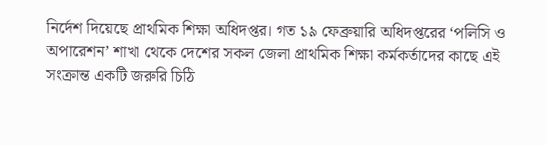নির্দেশ দিয়েছে প্রাথমিক শিক্ষা অধিদপ্তর। গত ১৯ ফেব্রুয়ারি অধিদপ্তরের ‘পলিসি ও অপারেশন’ শাখা থেকে দেশের সকল জেলা প্রাথমিক শিক্ষা কর্মকর্তাদের কাছে এই সংক্রান্ত একটি জরুরি চিঠি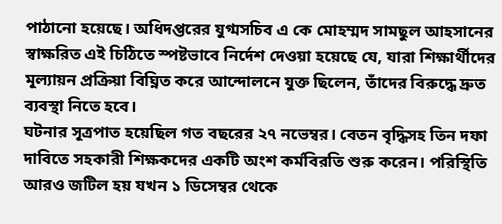পাঠানো হয়েছে। অধিদপ্তরের যুগ্মসচিব এ কে মোহম্মদ সামছুল আহসানের স্বাক্ষরিত এই চিঠিতে স্পষ্টভাবে নির্দেশ দেওয়া হয়েছে যে, যারা শিক্ষার্থীদের মূল্যায়ন প্রক্রিয়া বিঘ্নিত করে আন্দোলনে যুক্ত ছিলেন, তাঁদের বিরুদ্ধে দ্রুত ব্যবস্থা নিতে হবে।
ঘটনার সূত্রপাত হয়েছিল গত বছরের ২৭ নভেম্বর। বেতন বৃদ্ধিসহ তিন দফা দাবিতে সহকারী শিক্ষকদের একটি অংশ কর্মবিরতি শুরু করেন। পরিস্থিতি আরও জটিল হয় যখন ১ ডিসেম্বর থেকে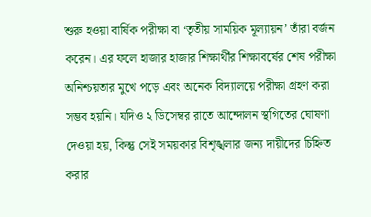শুরু হওয়া বার্ষিক পরীক্ষা বা ‘তৃতীয় সাময়িক মূল্যায়ন’ তাঁরা বর্জন করেন। এর ফলে হাজার হাজার শিক্ষার্থীর শিক্ষাবর্ষের শেষ পরীক্ষা অনিশ্চয়তার মুখে পড়ে এবং অনেক বিদ্যালয়ে পরীক্ষা গ্রহণ করা সম্ভব হয়নি। যদিও ২ ডিসেম্বর রাতে আন্দোলন স্থগিতের ঘোষণা দেওয়া হয়, কিন্তু সেই সময়কার বিশৃঙ্খলার জন্য দায়ীদের চিহ্নিত করার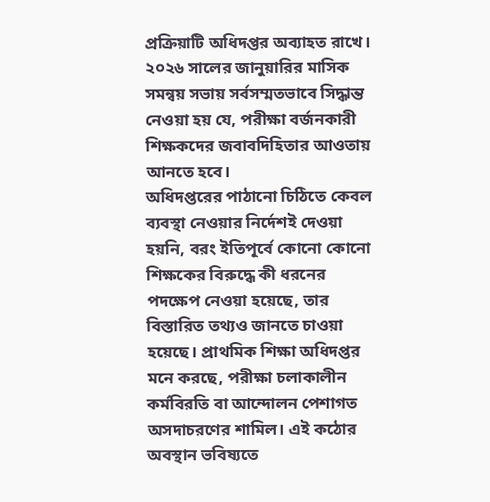প্রক্রিয়াটি অধিদপ্তর অব্যাহত রাখে। ২০২৬ সালের জানুয়ারির মাসিক সমন্বয় সভায় সর্বসম্মতভাবে সিদ্ধান্ত নেওয়া হয় যে, পরীক্ষা বর্জনকারী শিক্ষকদের জবাবদিহিতার আওতায় আনতে হবে।
অধিদপ্তরের পাঠানো চিঠিতে কেবল ব্যবস্থা নেওয়ার নির্দেশই দেওয়া হয়নি, বরং ইতিপূর্বে কোনো কোনো শিক্ষকের বিরুদ্ধে কী ধরনের পদক্ষেপ নেওয়া হয়েছে, তার বিস্তারিত তথ্যও জানতে চাওয়া হয়েছে। প্রাথমিক শিক্ষা অধিদপ্তর মনে করছে, পরীক্ষা চলাকালীন কর্মবিরতি বা আন্দোলন পেশাগত অসদাচরণের শামিল। এই কঠোর অবস্থান ভবিষ্যতে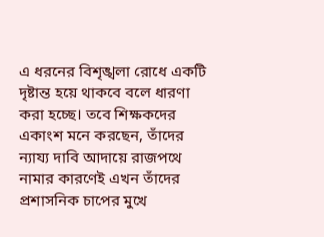এ ধরনের বিশৃঙ্খলা রোধে একটি দৃষ্টান্ত হয়ে থাকবে বলে ধারণা করা হচ্ছে। তবে শিক্ষকদের একাংশ মনে করছেন, তাঁদের ন্যায্য দাবি আদায়ে রাজপথে নামার কারণেই এখন তাঁদের প্রশাসনিক চাপের মুখে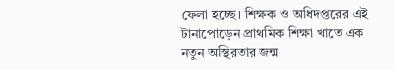ফেলা হচ্ছে। শিক্ষক ও অধিদপ্তরের এই টানাপোড়েন প্রাথমিক শিক্ষা খাতে এক নতুন অস্থিরতার জন্ম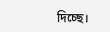দিচ্ছে।